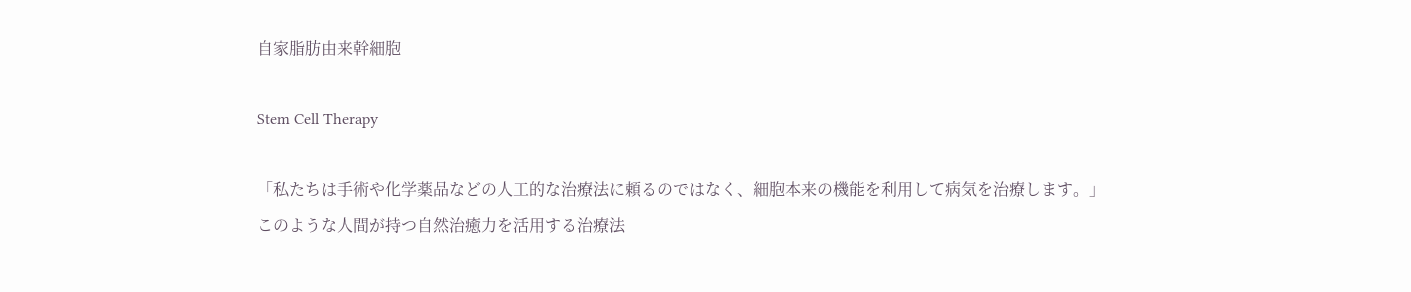自家脂肪由来幹細胞

Stem Cell Therapy

「私たちは手術や化学薬品などの人工的な治療法に頼るのではなく、細胞本来の機能を利用して病気を治療します。」
このような人間が持つ自然治癒力を活用する治療法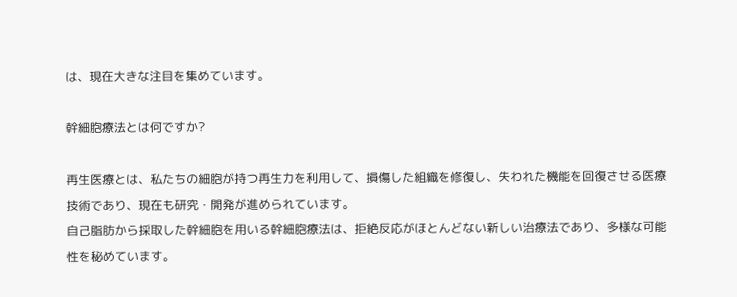は、現在大きな注目を集めています。

幹細胞療法とは何ですか?

再生医療とは、私たちの細胞が持つ再生力を利用して、損傷した組織を修復し、失われた機能を回復させる医療技術であり、現在も研究・開発が進められています。
自己脂肪から採取した幹細胞を用いる幹細胞療法は、拒絶反応がほとんどない新しい治療法であり、多様な可能性を秘めています。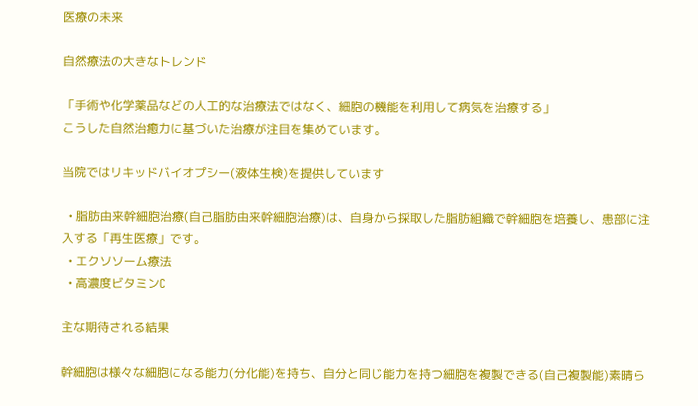医療の未来

自然療法の大きなトレンド

「手術や化学薬品などの人工的な治療法ではなく、細胞の機能を利用して病気を治療する」
こうした自然治癒力に基づいた治療が注目を集めています。

当院ではリキッドバイオプシー(液体生検)を提供しています

  • 脂肪由来幹細胞治療(自己脂肪由来幹細胞治療)は、自身から採取した脂肪組織で幹細胞を培養し、患部に注入する「再生医療」です。
  • エクソソーム療法
  • 高濃度ビタミンC

主な期待される結果

幹細胞は様々な細胞になる能力(分化能)を持ち、自分と同じ能力を持つ細胞を複製できる(自己複製能)素晴ら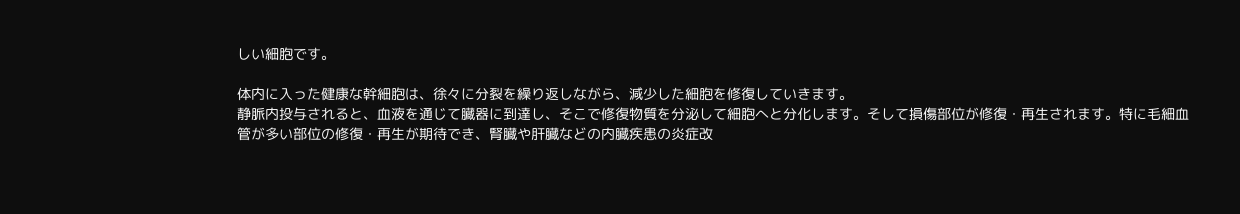しい細胞です。

体内に入った健康な幹細胞は、徐々に分裂を繰り返しながら、減少した細胞を修復していきます。
静脈内投与されると、血液を通じて臓器に到達し、そこで修復物質を分泌して細胞へと分化します。そして損傷部位が修復・再生されます。特に毛細血管が多い部位の修復・再生が期待でき、腎臓や肝臓などの内臓疾患の炎症改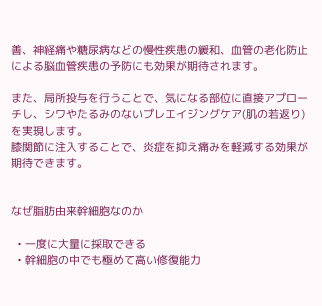善、神経痛や糖尿病などの慢性疾患の緩和、血管の老化防止による脳血管疾患の予防にも効果が期待されます。

また、局所投与を行うことで、気になる部位に直接アプローチし、シワやたるみのないプレエイジングケア(肌の若返り)を実現します。
膝関節に注入することで、炎症を抑え痛みを軽減する効果が期待できます。


なぜ脂肪由来幹細胞なのか

  • 一度に大量に採取できる
  • 幹細胞の中でも極めて高い修復能力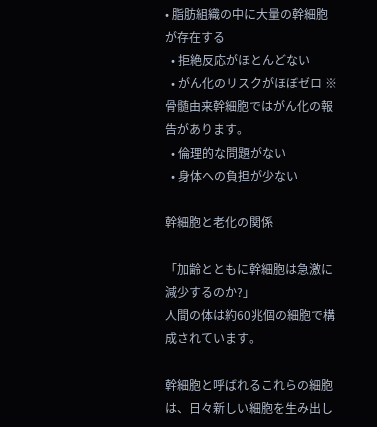• 脂肪組織の中に大量の幹細胞が存在する
  • 拒絶反応がほとんどない
  • がん化のリスクがほぼゼロ ※骨髄由来幹細胞ではがん化の報告があります。
  • 倫理的な問題がない
  • 身体への負担が少ない

幹細胞と老化の関係

「加齢とともに幹細胞は急激に減少するのか?」
人間の体は約60兆個の細胞で構成されています。

幹細胞と呼ばれるこれらの細胞は、日々新しい細胞を生み出し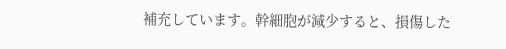補充しています。幹細胞が減少すると、損傷した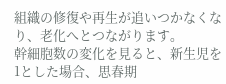組織の修復や再生が追いつかなくなり、老化へとつながります。
幹細胞数の変化を見ると、新生児を1とした場合、思春期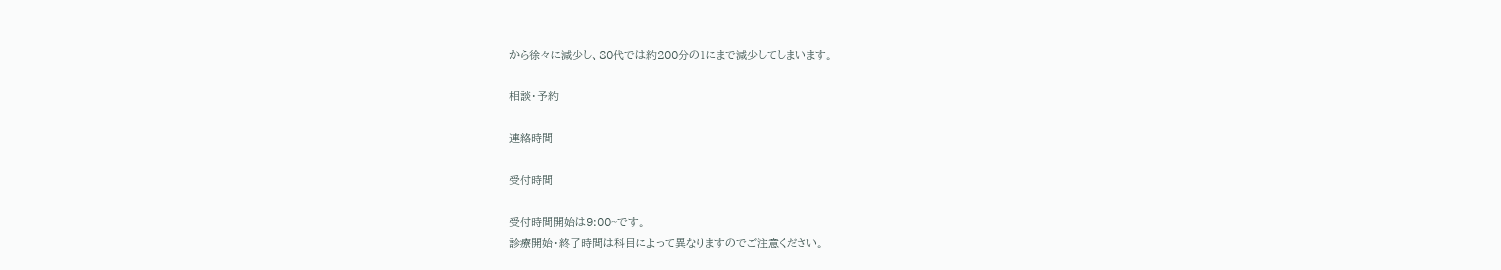から徐々に減少し、80代では約200分の1にまで減少してしまいます。

相談・予約

連絡時間

受付時間

受付時間開始は9:00~です。
診療開始・終了時間は科目によって異なりますのでご注意ください。